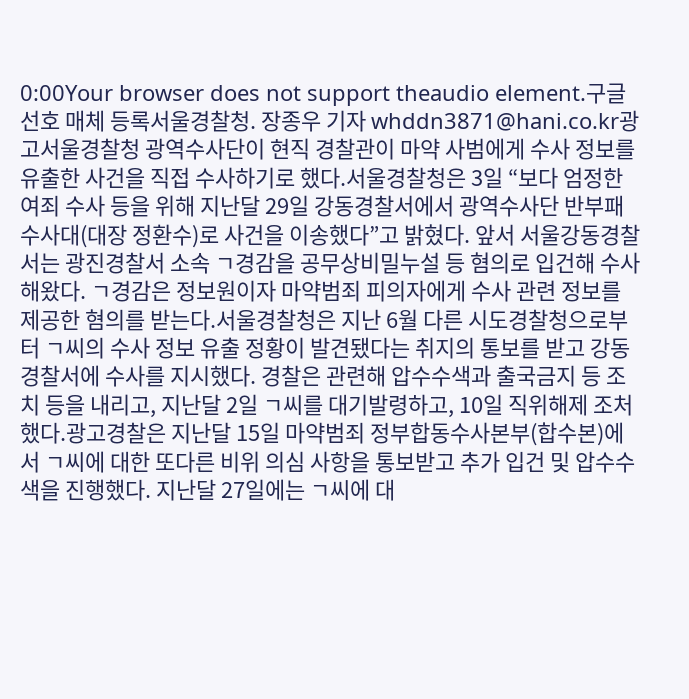0:00Your browser does not support theaudio element.구글 선호 매체 등록서울경찰청. 장종우 기자 whddn3871@hani.co.kr광고서울경찰청 광역수사단이 현직 경찰관이 마약 사범에게 수사 정보를 유출한 사건을 직접 수사하기로 했다.서울경찰청은 3일 “보다 엄정한 여죄 수사 등을 위해 지난달 29일 강동경찰서에서 광역수사단 반부패수사대(대장 정환수)로 사건을 이송했다”고 밝혔다. 앞서 서울강동경찰서는 광진경찰서 소속 ㄱ경감을 공무상비밀누설 등 혐의로 입건해 수사해왔다. ㄱ경감은 정보원이자 마약범죄 피의자에게 수사 관련 정보를 제공한 혐의를 받는다.서울경찰청은 지난 6월 다른 시도경찰청으로부터 ㄱ씨의 수사 정보 유출 정황이 발견됐다는 취지의 통보를 받고 강동경찰서에 수사를 지시했다. 경찰은 관련해 압수수색과 출국금지 등 조치 등을 내리고, 지난달 2일 ㄱ씨를 대기발령하고, 10일 직위해제 조처했다.광고경찰은 지난달 15일 마약범죄 정부합동수사본부(합수본)에서 ㄱ씨에 대한 또다른 비위 의심 사항을 통보받고 추가 입건 및 압수수색을 진행했다. 지난달 27일에는 ㄱ씨에 대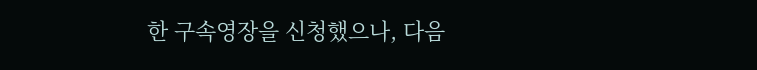한 구속영장을 신청했으나, 다음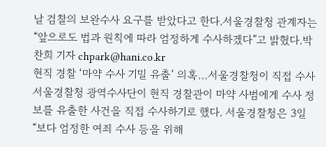날 검찰의 보완수사 요구를 받았다고 한다.서울경찰청 관계자는 “앞으로도 법과 원칙에 따라 엄정하게 수사하겠다”고 밝혔다.박찬희 기자 chpark@hani.co.kr
현직 경찰 ‘마약 수사 기밀 유출’ 의혹…서울경찰청이 직접 수사
서울경찰청 광역수사단이 현직 경찰관이 마약 사범에게 수사 정보를 유출한 사건을 직접 수사하기로 했다. 서울경찰청은 3일 “보다 엄정한 여죄 수사 등을 위해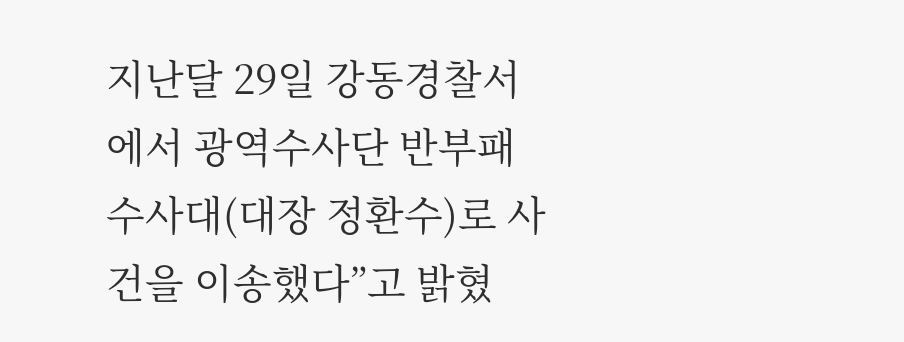지난달 29일 강동경찰서에서 광역수사단 반부패수사대(대장 정환수)로 사건을 이송했다”고 밝혔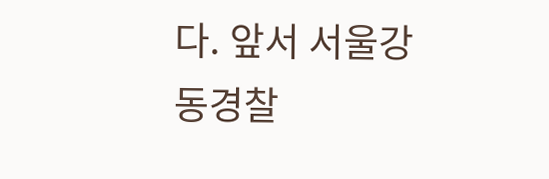다. 앞서 서울강동경찰